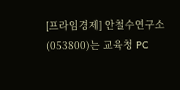[프라임경제] 안철수연구소(053800)는 교육청 PC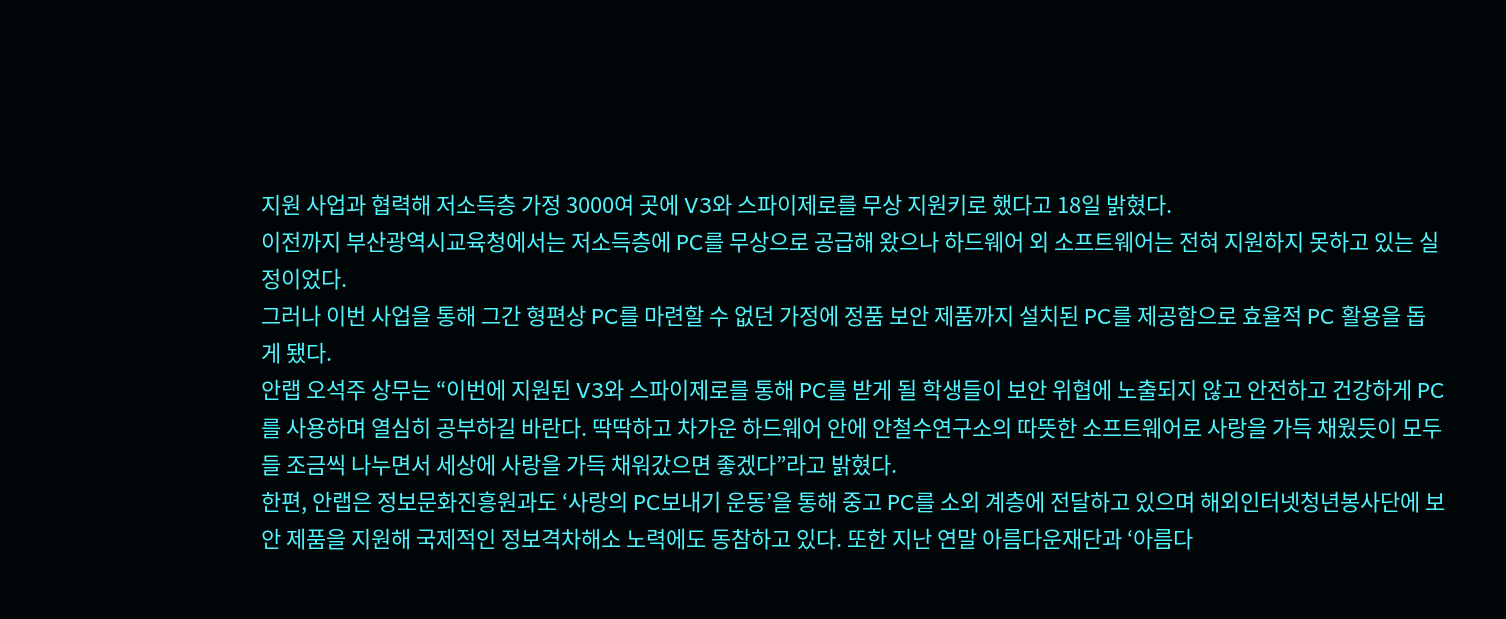지원 사업과 협력해 저소득층 가정 3000여 곳에 V3와 스파이제로를 무상 지원키로 했다고 18일 밝혔다.
이전까지 부산광역시교육청에서는 저소득층에 PC를 무상으로 공급해 왔으나 하드웨어 외 소프트웨어는 전혀 지원하지 못하고 있는 실정이었다.
그러나 이번 사업을 통해 그간 형편상 PC를 마련할 수 없던 가정에 정품 보안 제품까지 설치된 PC를 제공함으로 효율적 PC 활용을 돕게 됐다.
안랩 오석주 상무는 “이번에 지원된 V3와 스파이제로를 통해 PC를 받게 될 학생들이 보안 위협에 노출되지 않고 안전하고 건강하게 PC를 사용하며 열심히 공부하길 바란다. 딱딱하고 차가운 하드웨어 안에 안철수연구소의 따뜻한 소프트웨어로 사랑을 가득 채웠듯이 모두들 조금씩 나누면서 세상에 사랑을 가득 채워갔으면 좋겠다”라고 밝혔다.
한편, 안랩은 정보문화진흥원과도 ‘사랑의 PC보내기 운동’을 통해 중고 PC를 소외 계층에 전달하고 있으며 해외인터넷청년봉사단에 보안 제품을 지원해 국제적인 정보격차해소 노력에도 동참하고 있다. 또한 지난 연말 아름다운재단과 ‘아름다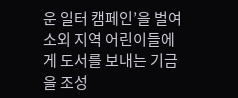운 일터 캠페인’을 벌여 소외 지역 어린이들에게 도서를 보내는 기금을 조성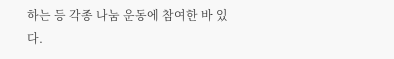하는 등 각종 나눔 운동에 참여한 바 있다.